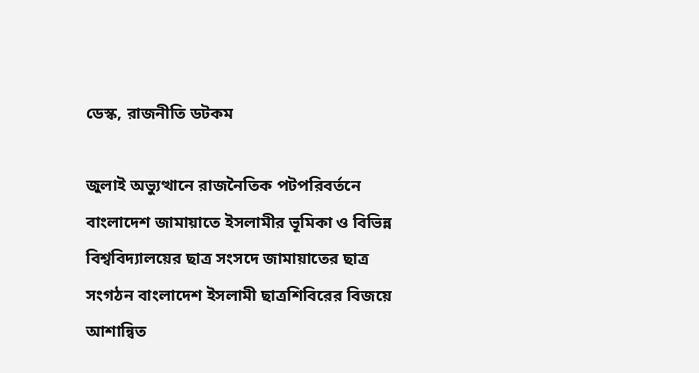ডেস্ক, রাজনীতি ডটকম

জুলাই অভ্যুত্থানে রাজনৈতিক পটপরিবর্তনে বাংলাদেশ জামায়াতে ইসলামীর ভূমিকা ও বিভিন্ন বিশ্ববিদ্যালয়ের ছাত্র সংসদে জামায়াতের ছাত্র সংগঠন বাংলাদেশ ইসলামী ছাত্রশিবিরের বিজয়ে আশান্বিত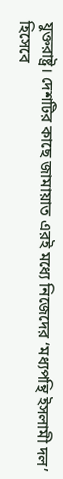যুক্তরাষ্ট্র। দেশটির কাছে জামায়াত এরই মধ্যে নিজেদের ‘মধ্যপন্থি ইসলামী দল’ হিসেবে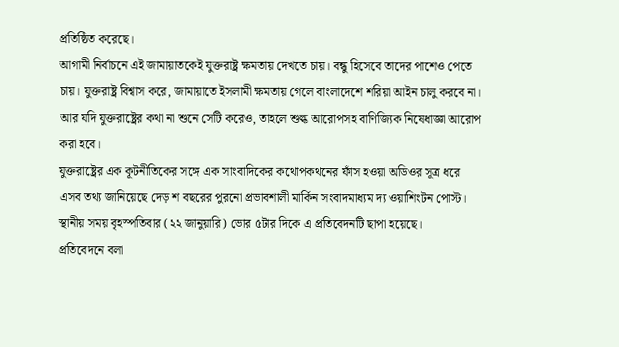প্রতিষ্ঠিত করেছে।
আগামী নির্বাচনে এই জামায়াতকেই যুক্তরাষ্ট্র ক্ষমতায় দেখতে চায়। বন্ধু হিসেবে তাদের পাশেও পেতে চায়। যুক্তরাষ্ট্র বিশ্বাস করে, জামায়াতে ইসলামী ক্ষমতায় গেলে বাংলাদেশে শরিয়া আইন চালু করবে না। আর যদি যুক্তরাষ্ট্রের কথা না শুনে সেটি করেও, তাহলে শুল্ক আরোপসহ বাণিজ্যিক নিষেধাজ্ঞা আরোপ করা হবে।
যুক্তরাষ্ট্রের এক কূটনীতিকের সঙ্গে এক সাংবাদিকের কথোপকথনের ফাঁস হওয়া অডিওর সূত্র ধরে এসব তথ্য জানিয়েছে দেড় শ বছরের পুরনো প্রভাবশালী মার্কিন সংবাদমাধ্যম দ্য ওয়াশিংটন পোস্ট। স্থানীয় সময় বৃহস্পতিবার (২২ জানুয়ারি) ভোর ৫টার দিকে এ প্রতিবেদনটি ছাপা হয়েছে।
প্রতিবেদনে বলা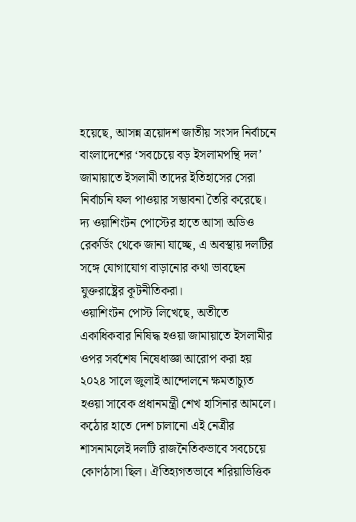হয়েছে, আসন্ন ত্রয়োদশ জাতীয় সংসদ নির্বাচনে বাংলাদেশের ‘সবচেয়ে বড় ইসলামপন্থি দল’ জামায়াতে ইসলামী তাদের ইতিহাসের সেরা নির্বাচনি ফল পাওয়ার সম্ভাবনা তৈরি করেছে। দ্য ওয়াশিংটন পোস্টের হাতে আসা অডিও রেকর্ডিং থেকে জানা যাচ্ছে, এ অবস্থায় দলটির সঙ্গে যোগাযোগ বাড়ানোর কথা ভাবছেন যুক্তরাষ্ট্রের কূটনীতিকরা।
ওয়াশিংটন পোস্ট লিখেছে, অতীতে একাধিকবার নিষিদ্ধ হওয়া জামায়াতে ইসলামীর ওপর সর্বশেষ নিষেধাজ্ঞা আরোপ করা হয় ২০২৪ সালে জুলাই আন্দোলনে ক্ষমতাচ্যুত হওয়া সাবেক প্রধানমন্ত্রী শেখ হাসিনার আমলে। কঠোর হাতে দেশ চালানো এই নেত্রীর শাসনামলেই দলটি রাজনৈতিকভাবে সবচেয়ে কোণঠাসা ছিল। ঐতিহ্যগতভাবে শরিয়াভিত্তিক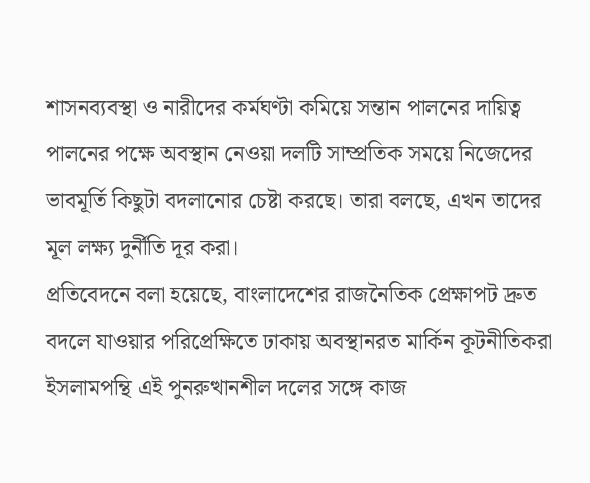শাসনব্যবস্থা ও নারীদের কর্মঘণ্টা কমিয়ে সন্তান পালনের দায়িত্ব পালনের পক্ষে অবস্থান নেওয়া দলটি সাম্প্রতিক সময়ে নিজেদের ভাবমূর্তি কিছুটা বদলানোর চেষ্টা করছে। তারা বলছে, এখন তাদের মূল লক্ষ্য দুর্নীতি দূর করা।
প্রতিবেদনে বলা হয়েছে, বাংলাদেশের রাজনৈতিক প্রেক্ষাপট দ্রুত বদলে যাওয়ার পরিপ্রেক্ষিতে ঢাকায় অবস্থানরত মার্কিন কূটনীতিকরা ইসলামপন্থি এই পুনরুত্থানশীল দলের সঙ্গে কাজ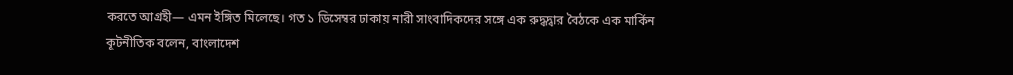করতে আগ্রহী— এমন ইঙ্গিত মিলেছে। গত ১ ডিসেম্বর ঢাকায় নারী সাংবাদিকদের সঙ্গে এক রুদ্ধদ্বার বৈঠকে এক মার্কিন কূটনীতিক বলেন, বাংলাদেশ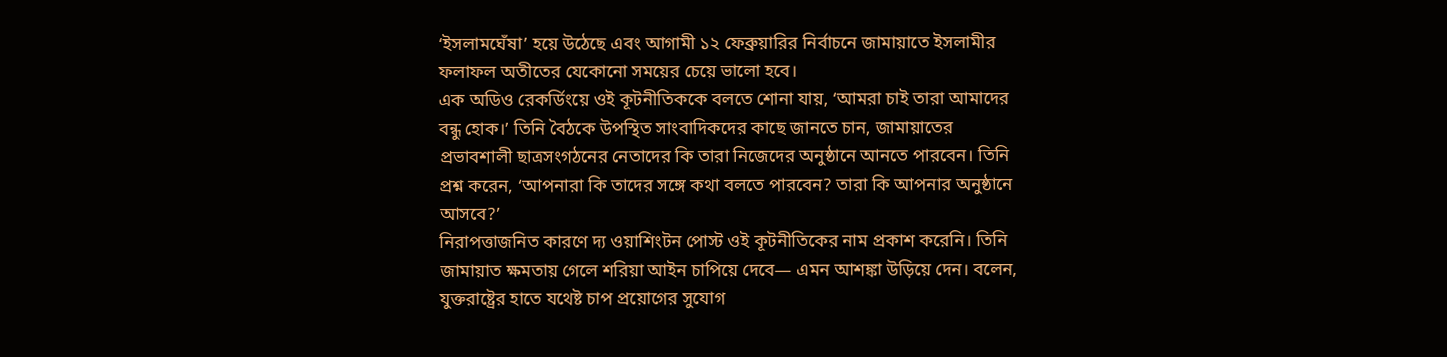‘ইসলামঘেঁষা’ হয়ে উঠেছে এবং আগামী ১২ ফেব্রুয়ারির নির্বাচনে জামায়াতে ইসলামীর ফলাফল অতীতের যেকোনো সময়ের চেয়ে ভালো হবে।
এক অডিও রেকর্ডিংয়ে ওই কূটনীতিককে বলতে শোনা যায়, ‘আমরা চাই তারা আমাদের বন্ধু হোক।’ তিনি বৈঠকে উপস্থিত সাংবাদিকদের কাছে জানতে চান, জামায়াতের প্রভাবশালী ছাত্রসংগঠনের নেতাদের কি তারা নিজেদের অনুষ্ঠানে আনতে পারবেন। তিনি প্রশ্ন করেন, ‘আপনারা কি তাদের সঙ্গে কথা বলতে পারবেন? তারা কি আপনার অনুষ্ঠানে আসবে?’
নিরাপত্তাজনিত কারণে দ্য ওয়াশিংটন পোস্ট ওই কূটনীতিকের নাম প্রকাশ করেনি। তিনি জামায়াত ক্ষমতায় গেলে শরিয়া আইন চাপিয়ে দেবে— এমন আশঙ্কা উড়িয়ে দেন। বলেন, যুক্তরাষ্ট্রের হাতে যথেষ্ট চাপ প্রয়োগের সুযোগ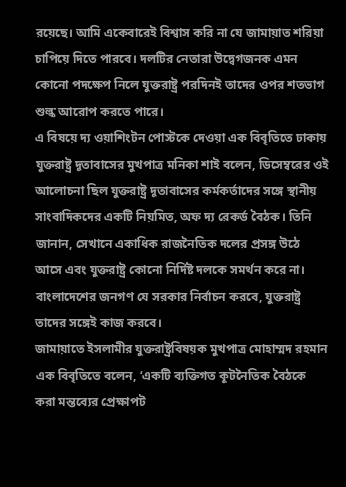রয়েছে। আমি একেবারেই বিশ্বাস করি না যে জামায়াত শরিয়া চাপিয়ে দিতে পারবে। দলটির নেতারা উদ্বেগজনক এমন কোনো পদক্ষেপ নিলে যুক্তরাষ্ট্র পরদিনই তাদের ওপর শতভাগ শুল্ক আরোপ করতে পারে।
এ বিষয়ে দ্য ওয়াশিংটন পোস্টকে দেওয়া এক বিবৃতিতে ঢাকায় যুক্তরাষ্ট্র দূতাবাসের মুখপাত্র মনিকা শাই বলেন, ডিসেম্বরের ওই আলোচনা ছিল যুক্তরাষ্ট্র দূতাবাসের কর্মকর্তাদের সঙ্গে স্থানীয় সাংবাদিকদের একটি নিয়মিত, অফ দ্য রেকর্ড বৈঠক। তিনি জানান, সেখানে একাধিক রাজনৈতিক দলের প্রসঙ্গ উঠে আসে এবং যুক্তরাষ্ট্র কোনো নির্দিষ্ট দলকে সমর্থন করে না। বাংলাদেশের জনগণ যে সরকার নির্বাচন করবে, যুক্তরাষ্ট্র তাদের সঙ্গেই কাজ করবে।
জামায়াতে ইসলামীর যুক্তরাষ্ট্রবিষয়ক মুখপাত্র মোহাম্মদ রহমান এক বিবৃতিতে বলেন, ‘একটি ব্যক্তিগত কূটনৈতিক বৈঠকে করা মন্তব্যের প্রেক্ষাপট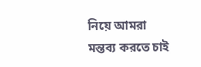নিয়ে আমরা মন্তব্য করতে চাই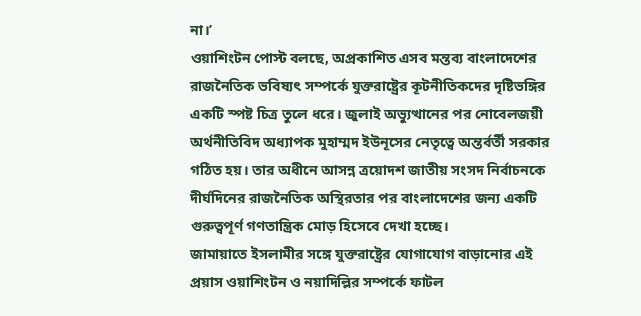না।’
ওয়াশিংটন পোস্ট বলছে, অপ্রকাশিত এসব মন্তব্য বাংলাদেশের রাজনৈতিক ভবিষ্যৎ সম্পর্কে যুক্তরাষ্ট্রের কূটনীতিকদের দৃষ্টিভঙ্গির একটি স্পষ্ট চিত্র তুলে ধরে। জুলাই অভ্যুত্থানের পর নোবেলজয়ী অর্থনীতিবিদ অধ্যাপক মুহাম্মদ ইউনূসের নেতৃত্বে অন্তর্বর্তী সরকার গঠিত হয়। তার অধীনে আসন্ন ত্রয়োদশ জাতীয় সংসদ নির্বাচনকে দীর্ঘদিনের রাজনৈতিক অস্থিরতার পর বাংলাদেশের জন্য একটি গুরুত্বপূর্ণ গণতান্ত্রিক মোড় হিসেবে দেখা হচ্ছে।
জামায়াতে ইসলামীর সঙ্গে যুক্তরাষ্ট্রের যোগাযোগ বাড়ানোর এই প্রয়াস ওয়াশিংটন ও নয়াদিল্লির সম্পর্কে ফাটল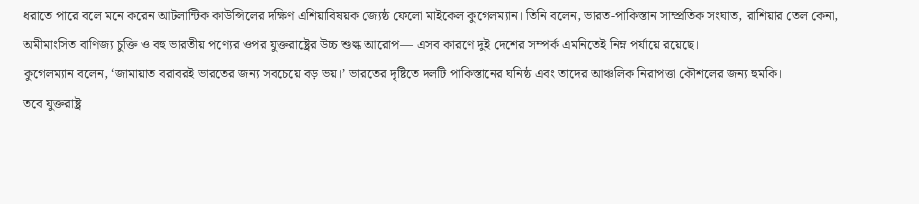ধরাতে পারে বলে মনে করেন আটলান্টিক কাউন্সিলের দক্ষিণ এশিয়াবিষয়ক জ্যেষ্ঠ ফেলো মাইকেল কুগেলম্যান। তিনি বলেন, ভারত-পাকিস্তান সাম্প্রতিক সংঘাত, রাশিয়ার তেল কেনা, অমীমাংসিত বাণিজ্য চুক্তি ও বহু ভারতীয় পণ্যের ওপর যুক্তরাষ্ট্রের উচ্চ শুল্ক আরোপ— এসব কারণে দুই দেশের সম্পর্ক এমনিতেই নিম্ন পর্যায়ে রয়েছে।
কুগেলম্যান বলেন, ‘জামায়াত বরাবরই ভারতের জন্য সবচেয়ে বড় ভয়।’ ভারতের দৃষ্টিতে দলটি পাকিস্তানের ঘনিষ্ঠ এবং তাদের আঞ্চলিক নিরাপত্তা কৌশলের জন্য হুমকি।
তবে যুক্তরাষ্ট্র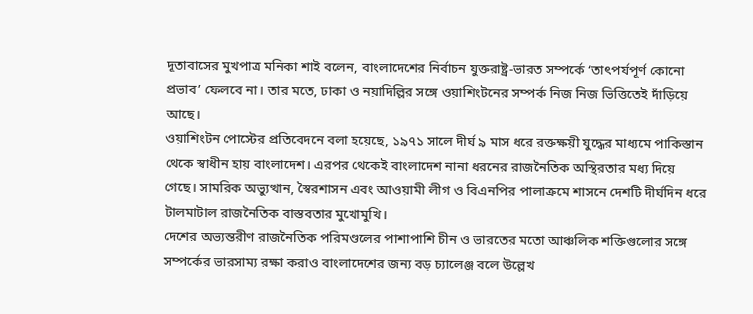দূতাবাসের মুখপাত্র মনিকা শাই বলেন, বাংলাদেশের নির্বাচন যুক্তরাষ্ট্র-ভারত সম্পর্কে ‘তাৎপর্যপূর্ণ কোনো প্রভাব’ ফেলবে না। তার মতে, ঢাকা ও নয়াদিল্লির সঙ্গে ওয়াশিংটনের সম্পর্ক নিজ নিজ ভিত্তিতেই দাঁড়িয়ে আছে।
ওয়াশিংটন পোস্টের প্রতিবেদনে বলা হয়েছে, ১৯৭১ সালে দীর্ঘ ৯ মাস ধরে রক্তক্ষয়ী যুদ্ধের মাধ্যমে পাকিস্তান থেকে স্বাধীন হায় বাংলাদেশ। এরপর থেকেই বাংলাদেশ নানা ধরনের রাজনৈতিক অস্থিরতার মধ্য দিয়ে গেছে। সামরিক অভ্যুত্থান, স্বৈরশাসন এবং আওয়ামী লীগ ও বিএনপির পালাক্রমে শাসনে দেশটি দীর্ঘদিন ধরে টালমাটাল রাজনৈতিক বাস্তবতার মুখোমুখি।
দেশের অভ্যন্তরীণ রাজনৈতিক পরিমণ্ডলের পাশাপাশি চীন ও ভারতের মতো আঞ্চলিক শক্তিগুলোর সঙ্গে সম্পর্কের ভারসাম্য রক্ষা করাও বাংলাদেশের জন্য বড় চ্যালেঞ্জ বলে উল্লেখ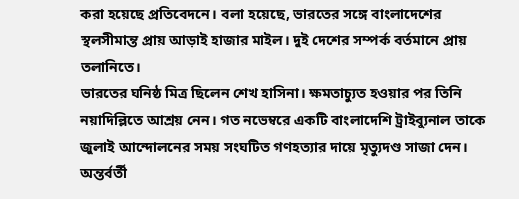করা হয়েছে প্রতিবেদনে। বলা হয়েছে, ভারতের সঙ্গে বাংলাদেশের স্থলসীমান্ত প্রায় আড়াই হাজার মাইল। দুই দেশের সম্পর্ক বর্তমানে প্রায় তলানিতে।
ভারতের ঘনিষ্ঠ মিত্র ছিলেন শেখ হাসিনা। ক্ষমতাচ্যুত হওয়ার পর তিনি নয়াদিল্লিতে আশ্রয় নেন। গত নভেম্বরে একটি বাংলাদেশি ট্রাইব্যুনাল তাকে জুলাই আন্দোলনের সময় সংঘটিত গণহত্যার দায়ে মৃত্যুদণ্ড সাজা দেন। অন্তর্বর্তী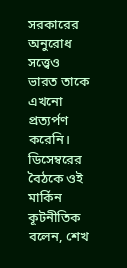সরকারের অনুরোধ সত্ত্বেও ভারত তাকে এখনো প্রত্যর্পণ করেনি।
ডিসেম্বরের বৈঠকে ওই মার্কিন কূটনীতিক বলেন, শেখ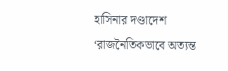হাসিনার দণ্ডাদেশ ‘রাজনৈতিকভাবে অত্যন্ত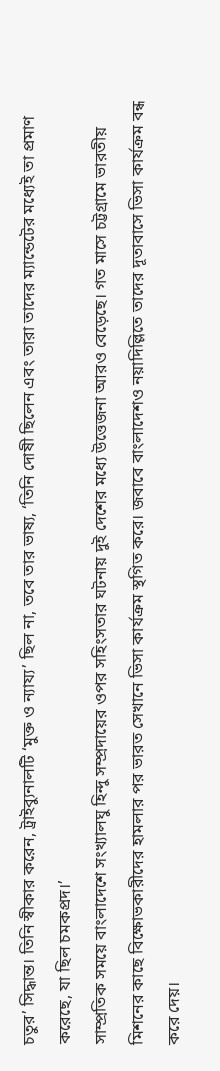চতুর’ সিদ্ধান্ত। তিনি স্বীকার করেন, ট্রাইব্যুনালটি ‘মুক্ত ও ন্যায্য’ ছিল না, তবে তার ভাষ্য, ‘তিনি দোষী ছিলেন এবং তারা তাদের ম্যান্ডেটের মধ্যেই তা প্রমাণ করেছে, যা ছিল চমকপ্রদ।’
সাম্প্রতিক সময়ে বাংলাদেশে সংখ্যালঘু হিন্দু সম্প্রদায়ের ওপর সহিংসতার ঘটনায় দুই দেশের মধ্যে উত্তেজনা আরও বেড়েছে। গত মাসে চট্টগ্রামে ভারতীয় মিশনের কাছে বিক্ষোভকারীদের হামলার পর ভারত সেখানে ভিসা কার্যক্রম স্থগিত করে। জবাবে বাংলাদেশও নয়াদিল্লিতে তাদের দূতাবাসে ভিসা কার্যক্রম বন্ধ করে দেয়।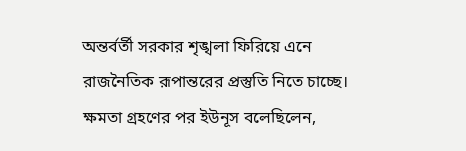অন্তর্বর্তী সরকার শৃঙ্খলা ফিরিয়ে এনে রাজনৈতিক রূপান্তরের প্রস্তুতি নিতে চাচ্ছে। ক্ষমতা গ্রহণের পর ইউনূস বলেছিলেন,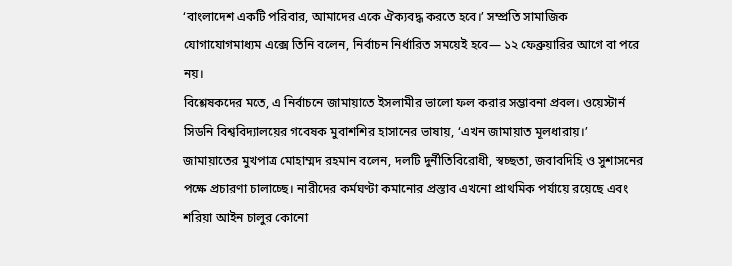‘বাংলাদেশ একটি পরিবার, আমাদের একে ঐক্যবদ্ধ করতে হবে।’ সম্প্রতি সামাজিক যোগাযোগমাধ্যম এক্সে তিনি বলেন, নির্বাচন নির্ধারিত সময়েই হবে— ১২ ফেব্রুয়ারির আগে বা পরে নয়।
বিশ্লেষকদের মতে, এ নির্বাচনে জামায়াতে ইসলামীর ভালো ফল করার সম্ভাবনা প্রবল। ওয়েস্টার্ন সিডনি বিশ্ববিদ্যালয়ের গবেষক মুবাশশির হাসানের ভাষায়, ‘এখন জামায়াত মূলধারায়।’
জামায়াতের মুখপাত্র মোহাম্মদ রহমান বলেন, দলটি দুর্নীতিবিরোধী, স্বচ্ছতা, জবাবদিহি ও সুশাসনের পক্ষে প্রচারণা চালাচ্ছে। নারীদের কর্মঘণ্টা কমানোর প্রস্তাব এখনো প্রাথমিক পর্যায়ে রয়েছে এবং শরিয়া আইন চালুর কোনো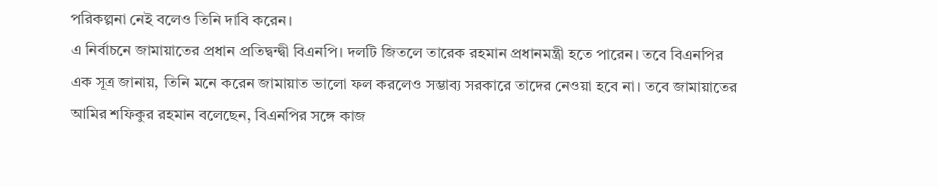পরিকল্পনা নেই বলেও তিনি দাবি করেন।
এ নির্বাচনে জামায়াতের প্রধান প্রতিদ্বন্দ্বী বিএনপি। দলটি জিতলে তারেক রহমান প্রধানমন্ত্রী হতে পারেন। তবে বিএনপির এক সূত্র জানায়, তিনি মনে করেন জামায়াত ভালো ফল করলেও সম্ভাব্য সরকারে তাদের নেওয়া হবে না। তবে জামায়াতের আমির শফিকুর রহমান বলেছেন, বিএনপির সঙ্গে কাজ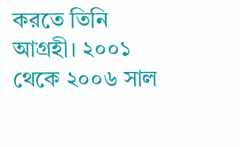করতে তিনি আগ্রহী। ২০০১ থেকে ২০০৬ সাল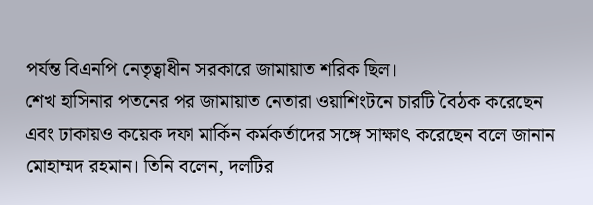পর্যন্ত বিএনপি নেতৃত্বাধীন সরকারে জামায়াত শরিক ছিল।
শেখ হাসিনার পতনের পর জামায়াত নেতারা ওয়াশিংটনে চারটি বৈঠক করেছেন এবং ঢাকায়ও কয়েক দফা মার্কিন কর্মকর্তাদের সঙ্গে সাক্ষাৎ করেছেন বলে জানান মোহাম্মদ রহমান। তিনি বলেন, দলটির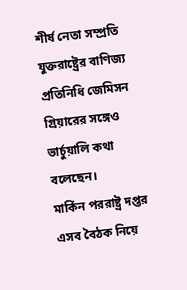শীর্ষ নেতা সম্প্রতি যুক্তরাষ্ট্রের বাণিজ্য প্রতিনিধি জেমিসন গ্রিয়ারের সঙ্গেও ভার্চুয়ালি কথা বলেছেন।
মার্কিন পররাষ্ট্র দপ্তর এসব বৈঠক নিয়ে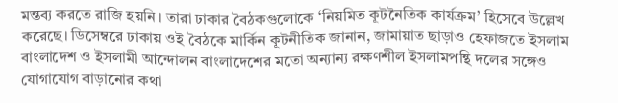মন্তব্য করতে রাজি হয়নি। তারা ঢাকার বৈঠকগুলোকে ‘নিয়মিত কূটনৈতিক কার্যক্রম’ হিসেবে উল্লেখ করেছে। ডিসেম্বরে ঢাকায় ওই বৈঠকে মার্কিন কূটনীতিক জানান, জামায়াত ছাড়াও হেফাজতে ইসলাম বাংলাদেশ ও ইসলামী আন্দোলন বাংলাদেশের মতো অন্যান্য রক্ষণশীল ইসলামপন্থি দলের সঙ্গেও যোগাযোগ বাড়ানোর কথা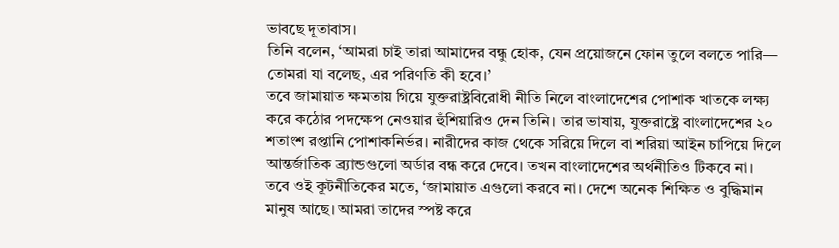ভাবছে দূতাবাস।
তিনি বলেন, ‘আমরা চাই তারা আমাদের বন্ধু হোক, যেন প্রয়োজনে ফোন তুলে বলতে পারি— তোমরা যা বলেছ, এর পরিণতি কী হবে।’
তবে জামায়াত ক্ষমতায় গিয়ে যুক্তরাষ্ট্রবিরোধী নীতি নিলে বাংলাদেশের পোশাক খাতকে লক্ষ্য করে কঠোর পদক্ষেপ নেওয়ার হুঁশিয়ারিও দেন তিনি। তার ভাষায়, যুক্তরাষ্ট্রে বাংলাদেশের ২০ শতাংশ রপ্তানি পোশাকনির্ভর। নারীদের কাজ থেকে সরিয়ে দিলে বা শরিয়া আইন চাপিয়ে দিলে আন্তর্জাতিক ব্র্যান্ডগুলো অর্ডার বন্ধ করে দেবে। তখন বাংলাদেশের অর্থনীতিও টিকবে না।
তবে ওই কূটনীতিকের মতে, ‘জামায়াত এগুলো করবে না। দেশে অনেক শিক্ষিত ও বুদ্ধিমান মানুষ আছে। আমরা তাদের স্পষ্ট করে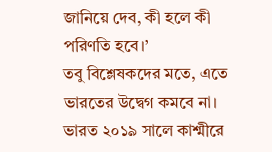জানিয়ে দেব, কী হলে কী পরিণতি হবে।’
তবু বিশ্লেষকদের মতে, এতে ভারতের উদ্বেগ কমবে না। ভারত ২০১৯ সালে কাশ্মীরে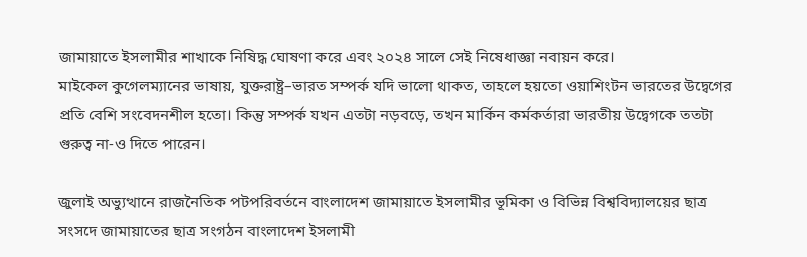জামায়াতে ইসলামীর শাখাকে নিষিদ্ধ ঘোষণা করে এবং ২০২৪ সালে সেই নিষেধাজ্ঞা নবায়ন করে।
মাইকেল কুগেলম্যানের ভাষায়, যুক্তরাষ্ট্র–ভারত সম্পর্ক যদি ভালো থাকত, তাহলে হয়তো ওয়াশিংটন ভারতের উদ্বেগের প্রতি বেশি সংবেদনশীল হতো। কিন্তু সম্পর্ক যখন এতটা নড়বড়ে, তখন মার্কিন কর্মকর্তারা ভারতীয় উদ্বেগকে ততটা গুরুত্ব না-ও দিতে পারেন।

জুলাই অভ্যুত্থানে রাজনৈতিক পটপরিবর্তনে বাংলাদেশ জামায়াতে ইসলামীর ভূমিকা ও বিভিন্ন বিশ্ববিদ্যালয়ের ছাত্র সংসদে জামায়াতের ছাত্র সংগঠন বাংলাদেশ ইসলামী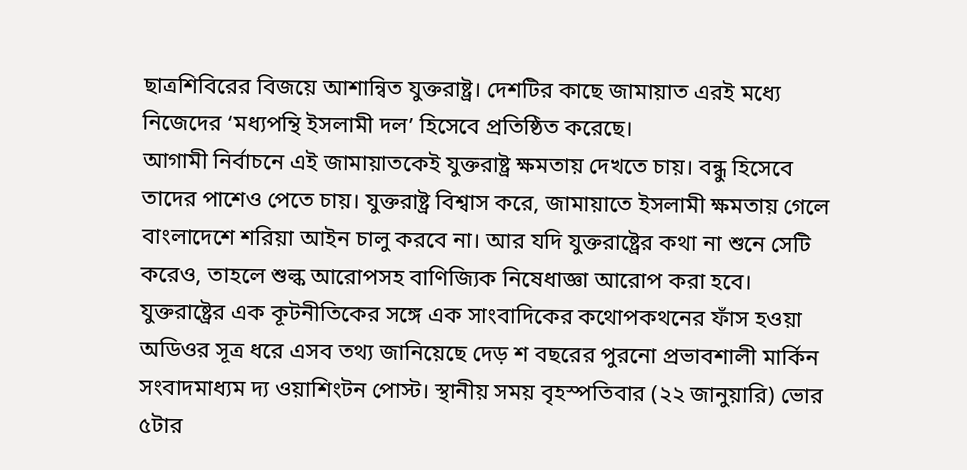ছাত্রশিবিরের বিজয়ে আশান্বিত যুক্তরাষ্ট্র। দেশটির কাছে জামায়াত এরই মধ্যে নিজেদের ‘মধ্যপন্থি ইসলামী দল’ হিসেবে প্রতিষ্ঠিত করেছে।
আগামী নির্বাচনে এই জামায়াতকেই যুক্তরাষ্ট্র ক্ষমতায় দেখতে চায়। বন্ধু হিসেবে তাদের পাশেও পেতে চায়। যুক্তরাষ্ট্র বিশ্বাস করে, জামায়াতে ইসলামী ক্ষমতায় গেলে বাংলাদেশে শরিয়া আইন চালু করবে না। আর যদি যুক্তরাষ্ট্রের কথা না শুনে সেটি করেও, তাহলে শুল্ক আরোপসহ বাণিজ্যিক নিষেধাজ্ঞা আরোপ করা হবে।
যুক্তরাষ্ট্রের এক কূটনীতিকের সঙ্গে এক সাংবাদিকের কথোপকথনের ফাঁস হওয়া অডিওর সূত্র ধরে এসব তথ্য জানিয়েছে দেড় শ বছরের পুরনো প্রভাবশালী মার্কিন সংবাদমাধ্যম দ্য ওয়াশিংটন পোস্ট। স্থানীয় সময় বৃহস্পতিবার (২২ জানুয়ারি) ভোর ৫টার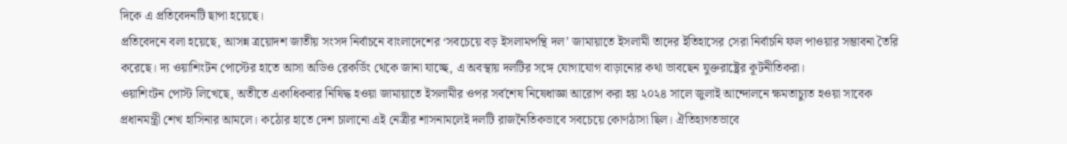দিকে এ প্রতিবেদনটি ছাপা হয়েছে।
প্রতিবেদনে বলা হয়েছে, আসন্ন ত্রয়োদশ জাতীয় সংসদ নির্বাচনে বাংলাদেশের ‘সবচেয়ে বড় ইসলামপন্থি দল’ জামায়াতে ইসলামী তাদের ইতিহাসের সেরা নির্বাচনি ফল পাওয়ার সম্ভাবনা তৈরি করেছে। দ্য ওয়াশিংটন পোস্টের হাতে আসা অডিও রেকর্ডিং থেকে জানা যাচ্ছে, এ অবস্থায় দলটির সঙ্গে যোগাযোগ বাড়ানোর কথা ভাবছেন যুক্তরাষ্ট্রের কূটনীতিকরা।
ওয়াশিংটন পোস্ট লিখেছে, অতীতে একাধিকবার নিষিদ্ধ হওয়া জামায়াতে ইসলামীর ওপর সর্বশেষ নিষেধাজ্ঞা আরোপ করা হয় ২০২৪ সালে জুলাই আন্দোলনে ক্ষমতাচ্যুত হওয়া সাবেক প্রধানমন্ত্রী শেখ হাসিনার আমলে। কঠোর হাতে দেশ চালানো এই নেত্রীর শাসনামলেই দলটি রাজনৈতিকভাবে সবচেয়ে কোণঠাসা ছিল। ঐতিহ্যগতভাবে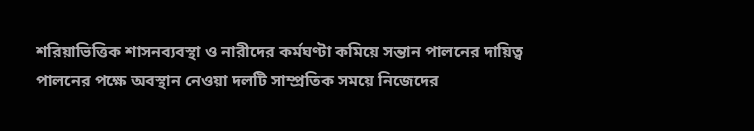শরিয়াভিত্তিক শাসনব্যবস্থা ও নারীদের কর্মঘণ্টা কমিয়ে সন্তান পালনের দায়িত্ব পালনের পক্ষে অবস্থান নেওয়া দলটি সাম্প্রতিক সময়ে নিজেদের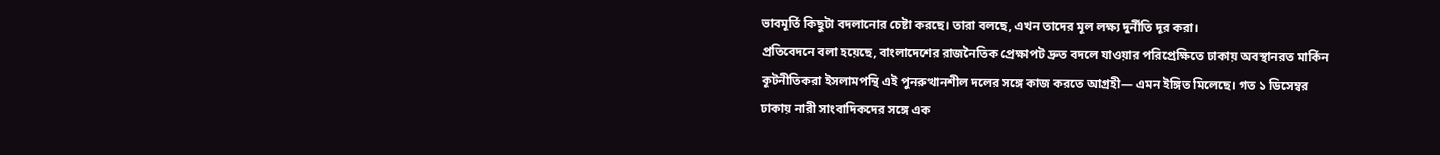ভাবমূর্তি কিছুটা বদলানোর চেষ্টা করছে। তারা বলছে, এখন তাদের মূল লক্ষ্য দুর্নীতি দূর করা।
প্রতিবেদনে বলা হয়েছে, বাংলাদেশের রাজনৈতিক প্রেক্ষাপট দ্রুত বদলে যাওয়ার পরিপ্রেক্ষিতে ঢাকায় অবস্থানরত মার্কিন কূটনীতিকরা ইসলামপন্থি এই পুনরুত্থানশীল দলের সঙ্গে কাজ করতে আগ্রহী— এমন ইঙ্গিত মিলেছে। গত ১ ডিসেম্বর ঢাকায় নারী সাংবাদিকদের সঙ্গে এক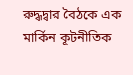রুদ্ধদ্বার বৈঠকে এক মার্কিন কূটনীতিক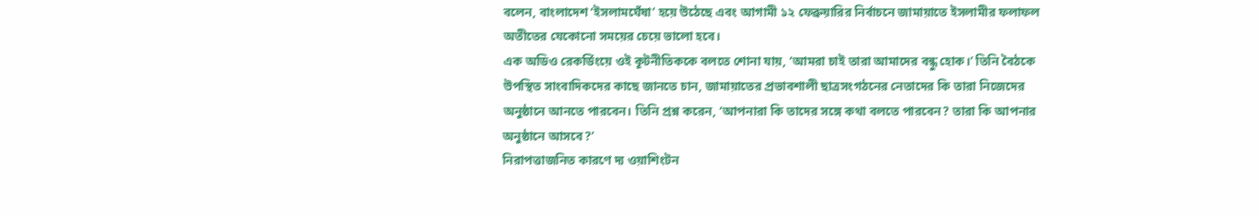বলেন, বাংলাদেশ ‘ইসলামঘেঁষা’ হয়ে উঠেছে এবং আগামী ১২ ফেব্রুয়ারির নির্বাচনে জামায়াতে ইসলামীর ফলাফল অতীতের যেকোনো সময়ের চেয়ে ভালো হবে।
এক অডিও রেকর্ডিংয়ে ওই কূটনীতিককে বলতে শোনা যায়, ‘আমরা চাই তারা আমাদের বন্ধু হোক।’ তিনি বৈঠকে উপস্থিত সাংবাদিকদের কাছে জানতে চান, জামায়াতের প্রভাবশালী ছাত্রসংগঠনের নেতাদের কি তারা নিজেদের অনুষ্ঠানে আনতে পারবেন। তিনি প্রশ্ন করেন, ‘আপনারা কি তাদের সঙ্গে কথা বলতে পারবেন? তারা কি আপনার অনুষ্ঠানে আসবে?’
নিরাপত্তাজনিত কারণে দ্য ওয়াশিংটন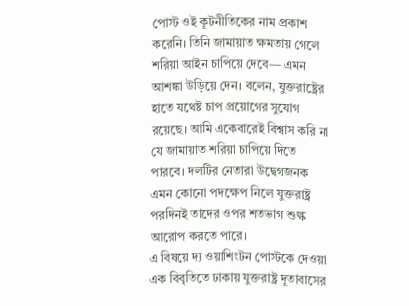পোস্ট ওই কূটনীতিকের নাম প্রকাশ করেনি। তিনি জামায়াত ক্ষমতায় গেলে শরিয়া আইন চাপিয়ে দেবে— এমন আশঙ্কা উড়িয়ে দেন। বলেন, যুক্তরাষ্ট্রের হাতে যথেষ্ট চাপ প্রয়োগের সুযোগ রয়েছে। আমি একেবারেই বিশ্বাস করি না যে জামায়াত শরিয়া চাপিয়ে দিতে পারবে। দলটির নেতারা উদ্বেগজনক এমন কোনো পদক্ষেপ নিলে যুক্তরাষ্ট্র পরদিনই তাদের ওপর শতভাগ শুল্ক আরোপ করতে পারে।
এ বিষয়ে দ্য ওয়াশিংটন পোস্টকে দেওয়া এক বিবৃতিতে ঢাকায় যুক্তরাষ্ট্র দূতাবাসের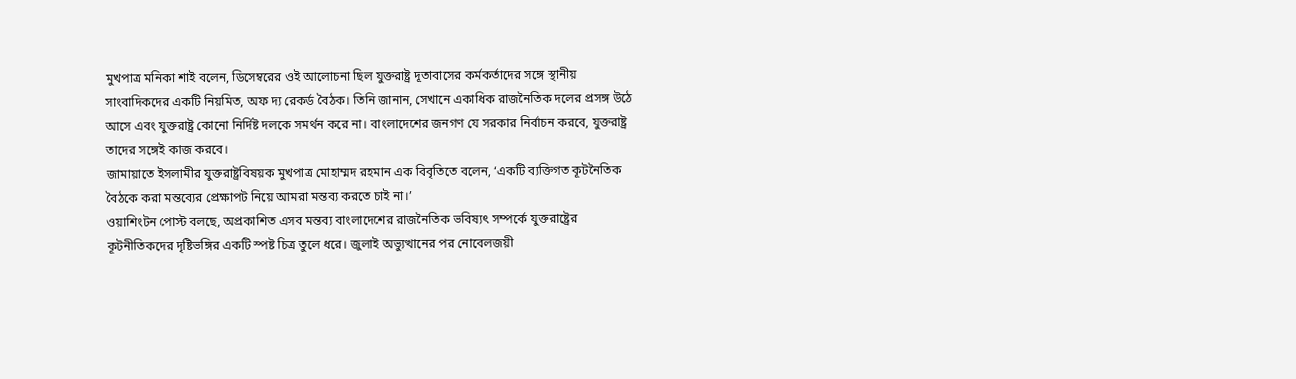মুখপাত্র মনিকা শাই বলেন, ডিসেম্বরের ওই আলোচনা ছিল যুক্তরাষ্ট্র দূতাবাসের কর্মকর্তাদের সঙ্গে স্থানীয় সাংবাদিকদের একটি নিয়মিত, অফ দ্য রেকর্ড বৈঠক। তিনি জানান, সেখানে একাধিক রাজনৈতিক দলের প্রসঙ্গ উঠে আসে এবং যুক্তরাষ্ট্র কোনো নির্দিষ্ট দলকে সমর্থন করে না। বাংলাদেশের জনগণ যে সরকার নির্বাচন করবে, যুক্তরাষ্ট্র তাদের সঙ্গেই কাজ করবে।
জামায়াতে ইসলামীর যুক্তরাষ্ট্রবিষয়ক মুখপাত্র মোহাম্মদ রহমান এক বিবৃতিতে বলেন, ‘একটি ব্যক্তিগত কূটনৈতিক বৈঠকে করা মন্তব্যের প্রেক্ষাপট নিয়ে আমরা মন্তব্য করতে চাই না।’
ওয়াশিংটন পোস্ট বলছে, অপ্রকাশিত এসব মন্তব্য বাংলাদেশের রাজনৈতিক ভবিষ্যৎ সম্পর্কে যুক্তরাষ্ট্রের কূটনীতিকদের দৃষ্টিভঙ্গির একটি স্পষ্ট চিত্র তুলে ধরে। জুলাই অভ্যুত্থানের পর নোবেলজয়ী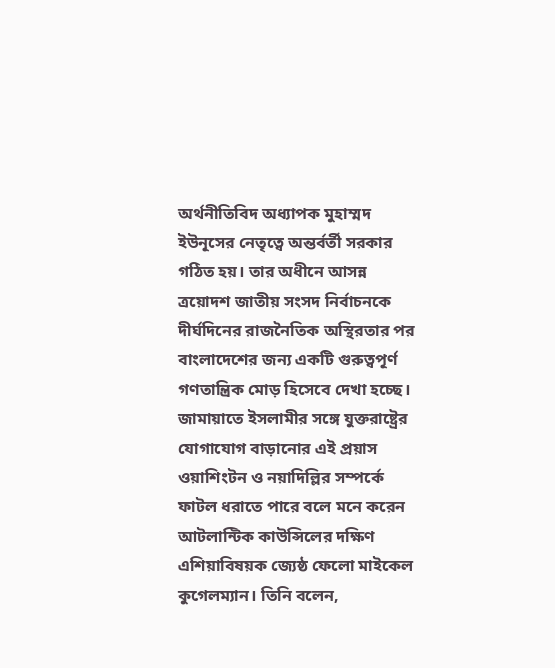অর্থনীতিবিদ অধ্যাপক মুহাম্মদ ইউনূসের নেতৃত্বে অন্তর্বর্তী সরকার গঠিত হয়। তার অধীনে আসন্ন ত্রয়োদশ জাতীয় সংসদ নির্বাচনকে দীর্ঘদিনের রাজনৈতিক অস্থিরতার পর বাংলাদেশের জন্য একটি গুরুত্বপূর্ণ গণতান্ত্রিক মোড় হিসেবে দেখা হচ্ছে।
জামায়াতে ইসলামীর সঙ্গে যুক্তরাষ্ট্রের যোগাযোগ বাড়ানোর এই প্রয়াস ওয়াশিংটন ও নয়াদিল্লির সম্পর্কে ফাটল ধরাতে পারে বলে মনে করেন আটলান্টিক কাউন্সিলের দক্ষিণ এশিয়াবিষয়ক জ্যেষ্ঠ ফেলো মাইকেল কুগেলম্যান। তিনি বলেন,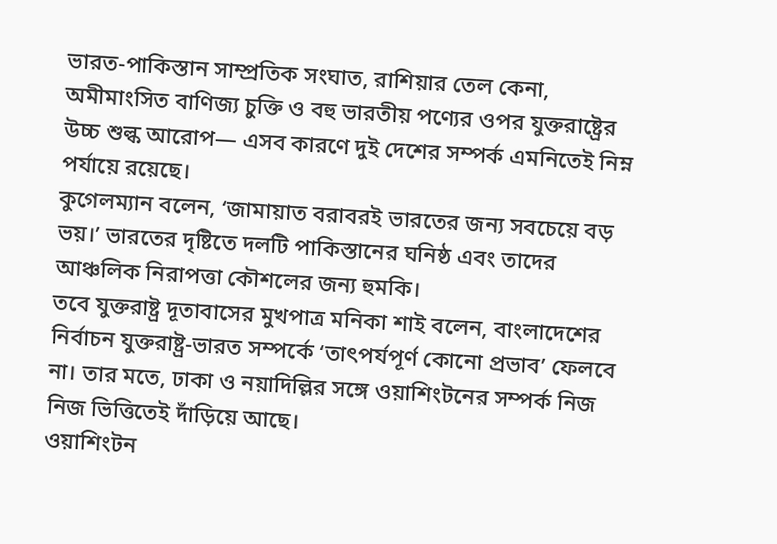ভারত-পাকিস্তান সাম্প্রতিক সংঘাত, রাশিয়ার তেল কেনা, অমীমাংসিত বাণিজ্য চুক্তি ও বহু ভারতীয় পণ্যের ওপর যুক্তরাষ্ট্রের উচ্চ শুল্ক আরোপ— এসব কারণে দুই দেশের সম্পর্ক এমনিতেই নিম্ন পর্যায়ে রয়েছে।
কুগেলম্যান বলেন, ‘জামায়াত বরাবরই ভারতের জন্য সবচেয়ে বড় ভয়।’ ভারতের দৃষ্টিতে দলটি পাকিস্তানের ঘনিষ্ঠ এবং তাদের আঞ্চলিক নিরাপত্তা কৌশলের জন্য হুমকি।
তবে যুক্তরাষ্ট্র দূতাবাসের মুখপাত্র মনিকা শাই বলেন, বাংলাদেশের নির্বাচন যুক্তরাষ্ট্র-ভারত সম্পর্কে ‘তাৎপর্যপূর্ণ কোনো প্রভাব’ ফেলবে না। তার মতে, ঢাকা ও নয়াদিল্লির সঙ্গে ওয়াশিংটনের সম্পর্ক নিজ নিজ ভিত্তিতেই দাঁড়িয়ে আছে।
ওয়াশিংটন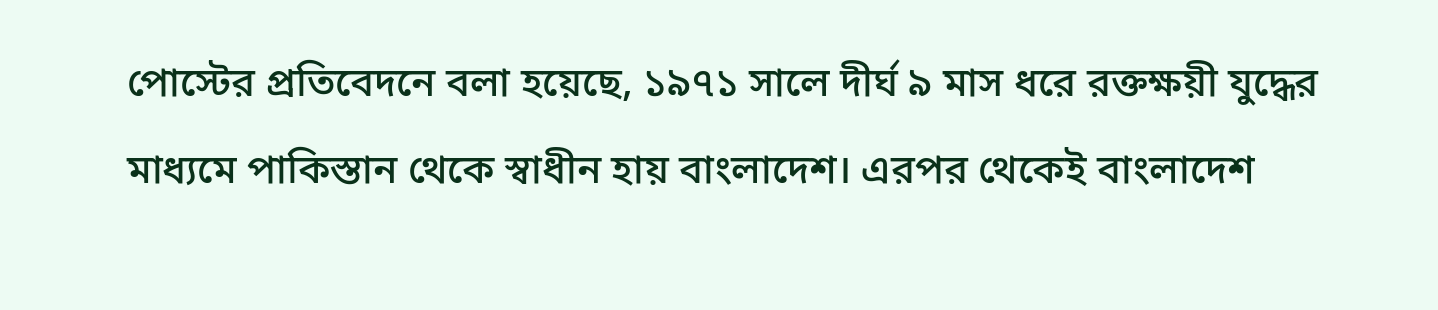পোস্টের প্রতিবেদনে বলা হয়েছে, ১৯৭১ সালে দীর্ঘ ৯ মাস ধরে রক্তক্ষয়ী যুদ্ধের মাধ্যমে পাকিস্তান থেকে স্বাধীন হায় বাংলাদেশ। এরপর থেকেই বাংলাদেশ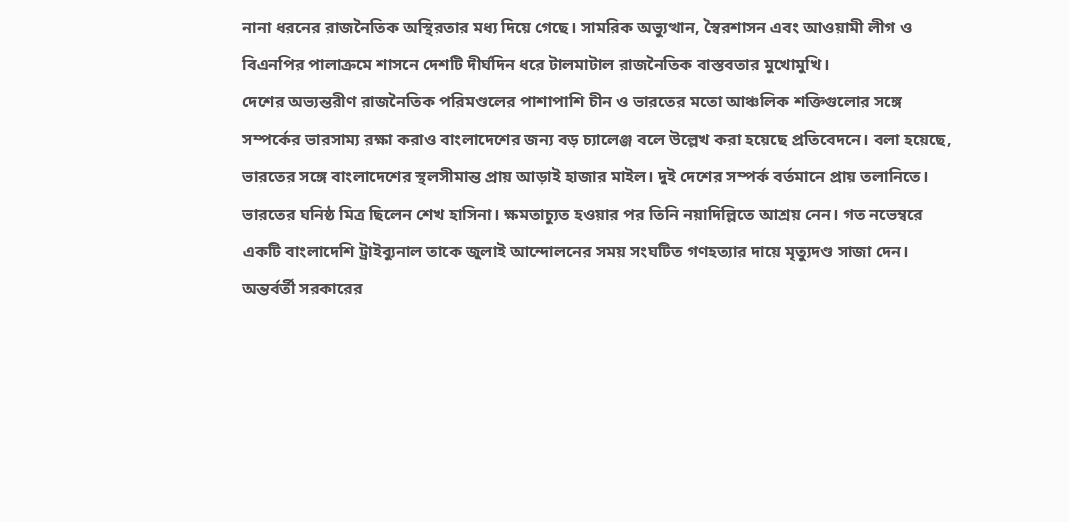নানা ধরনের রাজনৈতিক অস্থিরতার মধ্য দিয়ে গেছে। সামরিক অভ্যুত্থান, স্বৈরশাসন এবং আওয়ামী লীগ ও বিএনপির পালাক্রমে শাসনে দেশটি দীর্ঘদিন ধরে টালমাটাল রাজনৈতিক বাস্তবতার মুখোমুখি।
দেশের অভ্যন্তরীণ রাজনৈতিক পরিমণ্ডলের পাশাপাশি চীন ও ভারতের মতো আঞ্চলিক শক্তিগুলোর সঙ্গে সম্পর্কের ভারসাম্য রক্ষা করাও বাংলাদেশের জন্য বড় চ্যালেঞ্জ বলে উল্লেখ করা হয়েছে প্রতিবেদনে। বলা হয়েছে, ভারতের সঙ্গে বাংলাদেশের স্থলসীমান্ত প্রায় আড়াই হাজার মাইল। দুই দেশের সম্পর্ক বর্তমানে প্রায় তলানিতে।
ভারতের ঘনিষ্ঠ মিত্র ছিলেন শেখ হাসিনা। ক্ষমতাচ্যুত হওয়ার পর তিনি নয়াদিল্লিতে আশ্রয় নেন। গত নভেম্বরে একটি বাংলাদেশি ট্রাইব্যুনাল তাকে জুলাই আন্দোলনের সময় সংঘটিত গণহত্যার দায়ে মৃত্যুদণ্ড সাজা দেন। অন্তর্বর্তী সরকারের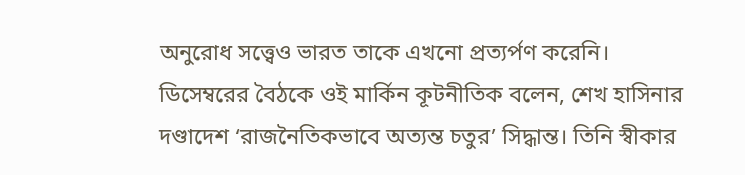অনুরোধ সত্ত্বেও ভারত তাকে এখনো প্রত্যর্পণ করেনি।
ডিসেম্বরের বৈঠকে ওই মার্কিন কূটনীতিক বলেন, শেখ হাসিনার দণ্ডাদেশ ‘রাজনৈতিকভাবে অত্যন্ত চতুর’ সিদ্ধান্ত। তিনি স্বীকার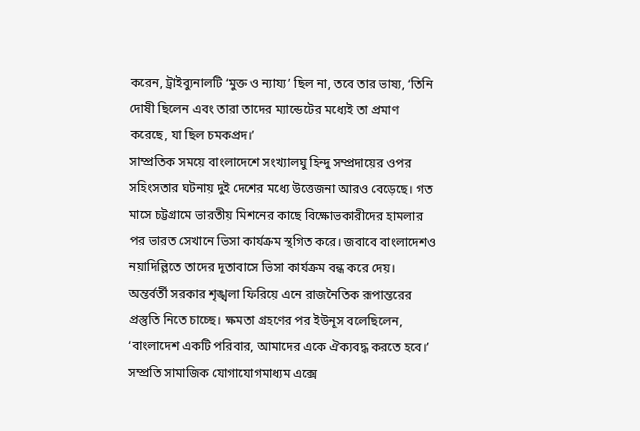করেন, ট্রাইব্যুনালটি ‘মুক্ত ও ন্যায্য’ ছিল না, তবে তার ভাষ্য, ‘তিনি দোষী ছিলেন এবং তারা তাদের ম্যান্ডেটের মধ্যেই তা প্রমাণ করেছে, যা ছিল চমকপ্রদ।’
সাম্প্রতিক সময়ে বাংলাদেশে সংখ্যালঘু হিন্দু সম্প্রদায়ের ওপর সহিংসতার ঘটনায় দুই দেশের মধ্যে উত্তেজনা আরও বেড়েছে। গত মাসে চট্টগ্রামে ভারতীয় মিশনের কাছে বিক্ষোভকারীদের হামলার পর ভারত সেখানে ভিসা কার্যক্রম স্থগিত করে। জবাবে বাংলাদেশও নয়াদিল্লিতে তাদের দূতাবাসে ভিসা কার্যক্রম বন্ধ করে দেয়।
অন্তর্বর্তী সরকার শৃঙ্খলা ফিরিয়ে এনে রাজনৈতিক রূপান্তরের প্রস্তুতি নিতে চাচ্ছে। ক্ষমতা গ্রহণের পর ইউনূস বলেছিলেন, ‘বাংলাদেশ একটি পরিবার, আমাদের একে ঐক্যবদ্ধ করতে হবে।’ সম্প্রতি সামাজিক যোগাযোগমাধ্যম এক্সে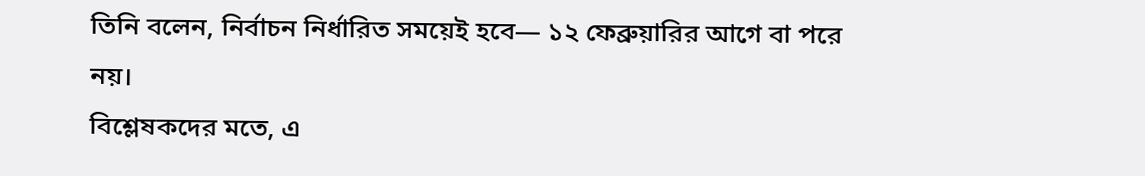তিনি বলেন, নির্বাচন নির্ধারিত সময়েই হবে— ১২ ফেব্রুয়ারির আগে বা পরে নয়।
বিশ্লেষকদের মতে, এ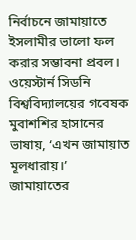নির্বাচনে জামায়াতে ইসলামীর ভালো ফল করার সম্ভাবনা প্রবল। ওয়েস্টার্ন সিডনি বিশ্ববিদ্যালয়ের গবেষক মুবাশশির হাসানের ভাষায়, ‘এখন জামায়াত মূলধারায়।’
জামায়াতের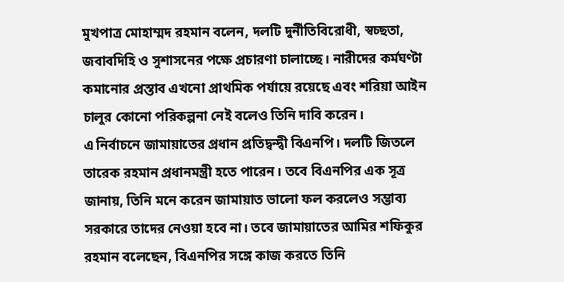মুখপাত্র মোহাম্মদ রহমান বলেন, দলটি দুর্নীতিবিরোধী, স্বচ্ছতা, জবাবদিহি ও সুশাসনের পক্ষে প্রচারণা চালাচ্ছে। নারীদের কর্মঘণ্টা কমানোর প্রস্তাব এখনো প্রাথমিক পর্যায়ে রয়েছে এবং শরিয়া আইন চালুর কোনো পরিকল্পনা নেই বলেও তিনি দাবি করেন।
এ নির্বাচনে জামায়াতের প্রধান প্রতিদ্বন্দ্বী বিএনপি। দলটি জিতলে তারেক রহমান প্রধানমন্ত্রী হতে পারেন। তবে বিএনপির এক সূত্র জানায়, তিনি মনে করেন জামায়াত ভালো ফল করলেও সম্ভাব্য সরকারে তাদের নেওয়া হবে না। তবে জামায়াতের আমির শফিকুর রহমান বলেছেন, বিএনপির সঙ্গে কাজ করতে তিনি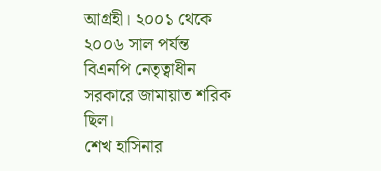আগ্রহী। ২০০১ থেকে ২০০৬ সাল পর্যন্ত বিএনপি নেতৃত্বাধীন সরকারে জামায়াত শরিক ছিল।
শেখ হাসিনার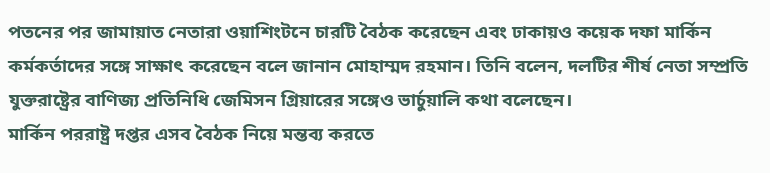পতনের পর জামায়াত নেতারা ওয়াশিংটনে চারটি বৈঠক করেছেন এবং ঢাকায়ও কয়েক দফা মার্কিন কর্মকর্তাদের সঙ্গে সাক্ষাৎ করেছেন বলে জানান মোহাম্মদ রহমান। তিনি বলেন, দলটির শীর্ষ নেতা সম্প্রতি যুক্তরাষ্ট্রের বাণিজ্য প্রতিনিধি জেমিসন গ্রিয়ারের সঙ্গেও ভার্চুয়ালি কথা বলেছেন।
মার্কিন পররাষ্ট্র দপ্তর এসব বৈঠক নিয়ে মন্তব্য করতে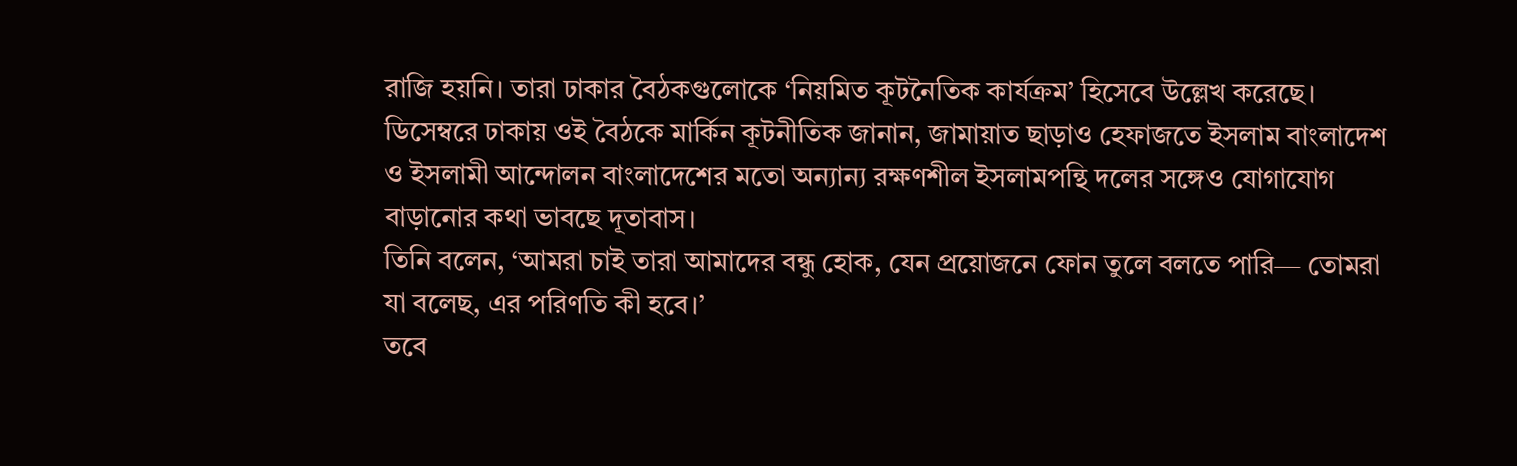রাজি হয়নি। তারা ঢাকার বৈঠকগুলোকে ‘নিয়মিত কূটনৈতিক কার্যক্রম’ হিসেবে উল্লেখ করেছে। ডিসেম্বরে ঢাকায় ওই বৈঠকে মার্কিন কূটনীতিক জানান, জামায়াত ছাড়াও হেফাজতে ইসলাম বাংলাদেশ ও ইসলামী আন্দোলন বাংলাদেশের মতো অন্যান্য রক্ষণশীল ইসলামপন্থি দলের সঙ্গেও যোগাযোগ বাড়ানোর কথা ভাবছে দূতাবাস।
তিনি বলেন, ‘আমরা চাই তারা আমাদের বন্ধু হোক, যেন প্রয়োজনে ফোন তুলে বলতে পারি— তোমরা যা বলেছ, এর পরিণতি কী হবে।’
তবে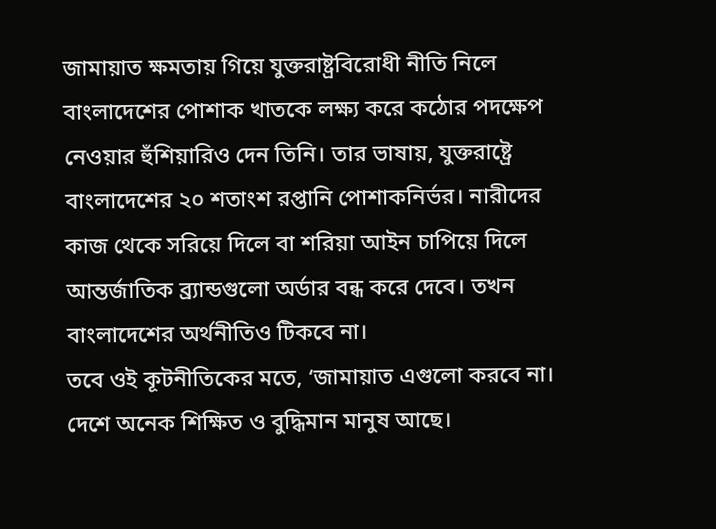জামায়াত ক্ষমতায় গিয়ে যুক্তরাষ্ট্রবিরোধী নীতি নিলে বাংলাদেশের পোশাক খাতকে লক্ষ্য করে কঠোর পদক্ষেপ নেওয়ার হুঁশিয়ারিও দেন তিনি। তার ভাষায়, যুক্তরাষ্ট্রে বাংলাদেশের ২০ শতাংশ রপ্তানি পোশাকনির্ভর। নারীদের কাজ থেকে সরিয়ে দিলে বা শরিয়া আইন চাপিয়ে দিলে আন্তর্জাতিক ব্র্যান্ডগুলো অর্ডার বন্ধ করে দেবে। তখন বাংলাদেশের অর্থনীতিও টিকবে না।
তবে ওই কূটনীতিকের মতে, ‘জামায়াত এগুলো করবে না। দেশে অনেক শিক্ষিত ও বুদ্ধিমান মানুষ আছে।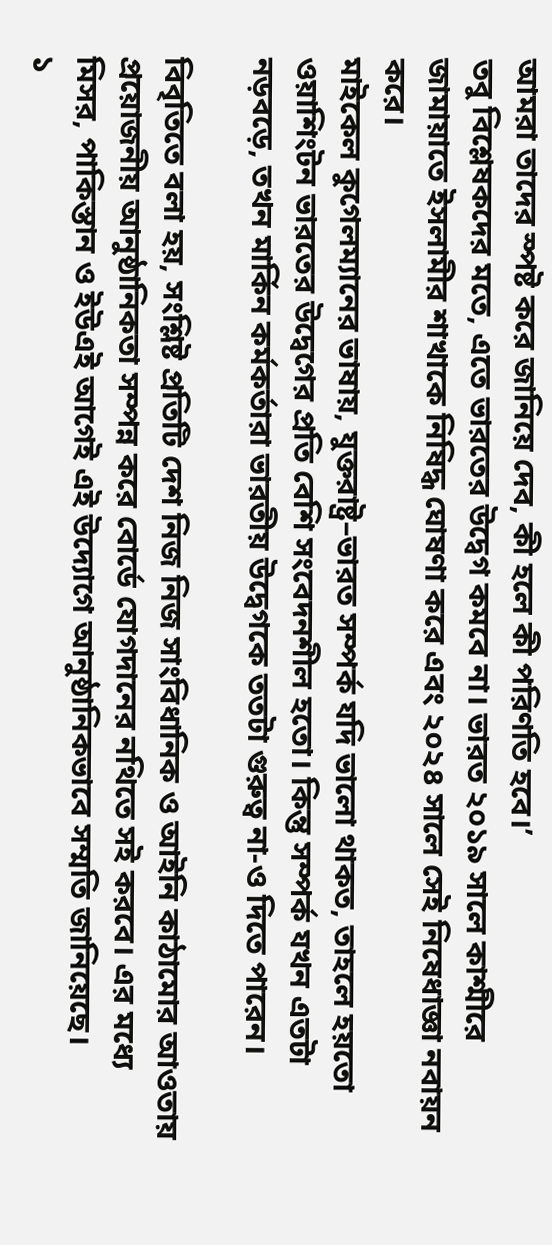আমরা তাদের স্পষ্ট করে জানিয়ে দেব, কী হলে কী পরিণতি হবে।’
তবু বিশ্লেষকদের মতে, এতে ভারতের উদ্বেগ কমবে না। ভারত ২০১৯ সালে কাশ্মীরে জামায়াতে ইসলামীর শাখাকে নিষিদ্ধ ঘোষণা করে এবং ২০২৪ সালে সেই নিষেধাজ্ঞা নবায়ন করে।
মাইকেল কুগেলম্যানের ভাষায়, যুক্তরাষ্ট্র–ভারত সম্পর্ক যদি ভালো থাকত, তাহলে হয়তো ওয়াশিংটন ভারতের উদ্বেগের প্রতি বেশি সংবেদনশীল হতো। কিন্তু সম্পর্ক যখন এতটা নড়বড়ে, তখন মার্কিন কর্মকর্তারা ভারতীয় উদ্বেগকে ততটা গুরুত্ব না-ও দিতে পারেন।

বিবৃতিতে বলা হয়, সংশ্লিষ্ট প্রতিটি দেশ নিজ নিজ সাংবিধানিক ও আইনি কাঠামোর আওতায় প্রয়োজনীয় আনুষ্ঠানিকতা সম্পন্ন করে বোর্ডে যোগদানের নথিতে সই করবে। এর মধ্যে মিসর, পাকিস্তান ও ইউএই আগেই এই উদ্যোগে আনুষ্ঠানিকভাবে সম্মতি জানিয়েছে।
১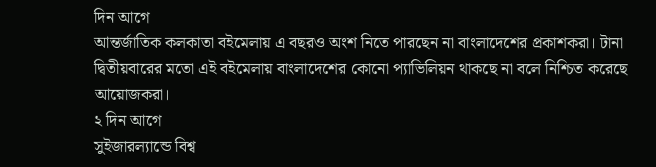দিন আগে
আন্তর্জাতিক কলকাতা বইমেলায় এ বছরও অংশ নিতে পারছেন না বাংলাদেশের প্রকাশকরা। টানা দ্বিতীয়বারের মতো এই বইমেলায় বাংলাদেশের কোনো প্যাভিলিয়ন থাকছে না বলে নিশ্চিত করেছে আয়োজকরা।
২ দিন আগে
সুইজারল্যান্ডে বিশ্ব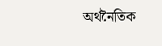অর্থনৈতিক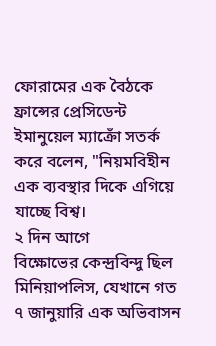ফোরামের এক বৈঠকে ফ্রান্সের প্রেসিডেন্ট ইমানুয়েল ম্যাক্রোঁ সতর্ক করে বলেন, "নিয়মবিহীন এক ব্যবস্থার দিকে এগিয়ে যাচ্ছে বিশ্ব।
২ দিন আগে
বিক্ষোভের কেন্দ্রবিন্দু ছিল মিনিয়াপলিস, যেখানে গত ৭ জানুয়ারি এক অভিবাসন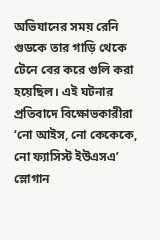অভিযানের সময় রেনি গুডকে তার গাড়ি থেকে টেনে বের করে গুলি করা হয়েছিল। এই ঘটনার প্রতিবাদে বিক্ষোভকারীরা ‘নো আইস, নো কেকেকে, নো ফ্যাসিস্ট ইউএসএ’ স্লোগান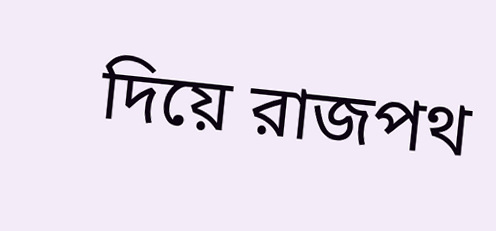দিয়ে রাজপথ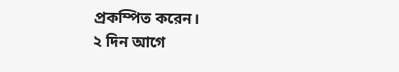প্রকম্পিত করেন।
২ দিন আগে